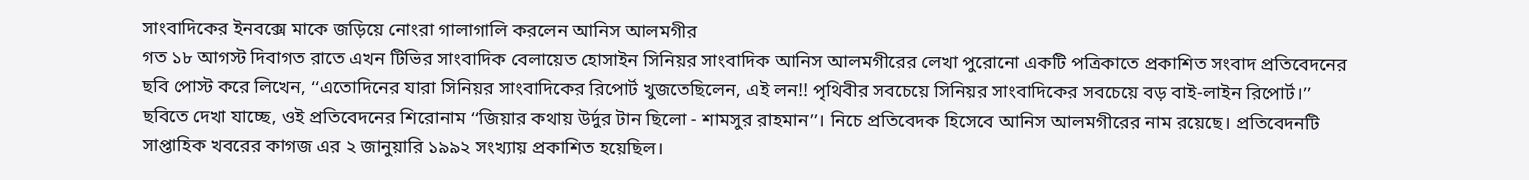সাংবাদিকের ইনবক্সে মাকে জড়িয়ে নোংরা গালাগালি করলেন আনিস আলমগীর
গত ১৮ আগস্ট দিবাগত রাতে এখন টিভির সাংবাদিক বেলায়েত হোসাইন সিনিয়র সাংবাদিক আনিস আলমগীরের লেখা পুরোনো একটি পত্রিকাতে প্রকাশিত সংবাদ প্রতিবেদনের ছবি পোস্ট করে লিখেন, ‘‘এতোদিনের যারা সিনিয়র সাংবাদিকের রিপোর্ট খুজতেছিলেন, এই লন!! পৃথিবীর সবচেয়ে সিনিয়র সাংবাদিকের সবচেয়ে বড় বাই-লাইন রিপোর্ট।’’
ছবিতে দেখা যাচ্ছে, ওই প্রতিবেদনের শিরোনাম ‘‘জিয়ার কথায় উর্দুর টান ছিলো - শামসুর রাহমান’’। নিচে প্রতিবেদক হিসেবে আনিস আলমগীরের নাম রয়েছে। প্রতিবেদনটি সাপ্তাহিক খবরের কাগজ এর ২ জানুয়ারি ১৯৯২ সংখ্যায় প্রকাশিত হয়েছিল।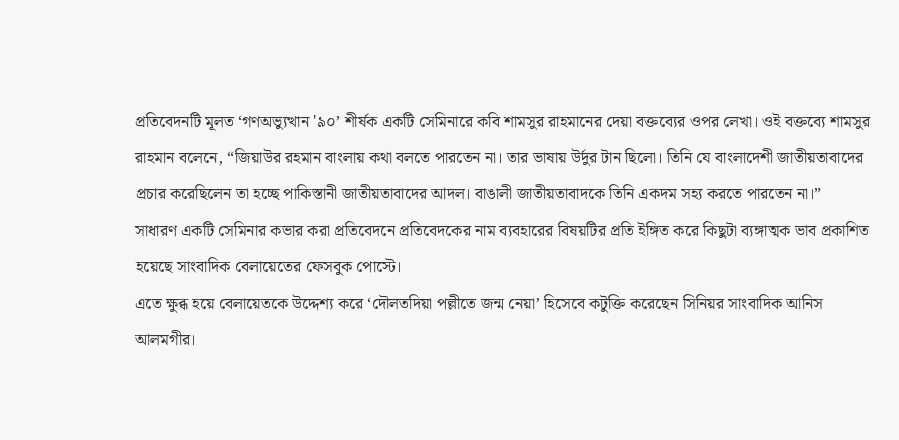প্রতিবেদনটি মূলত ‘গণঅভ্যুত্থান '৯০’ শীর্ষক একটি সেমিনারে কবি শামসুর রাহমানের দেয়া বক্তব্যের ওপর লেখা। ওই বক্তব্যে শামসুর রাহমান বলেনে, “জিয়াউর রহমান বাংলায় কথা বলতে পারতেন না। তার ভাষায় উর্দুর টান ছিলো। তিনি যে বাংলাদেশী জাতীয়তাবাদের প্রচার করেছিলেন তা হচ্ছে পাকিস্তানী জাতীয়তাবাদের আদল। বাঙালী জাতীয়তাবাদকে তিনি একদম সহ্য করতে পারতেন না।”
সাধারণ একটি সেমিনার কভার করা প্রতিবেদনে প্রতিবেদকের নাম ব্যবহারের বিষয়টির প্রতি ইঙ্গিত করে কিছুটা ব্যঙ্গাত্মক ভাব প্রকাশিত হয়েছে সাংবাদিক বেলায়েতের ফেসবুক পোস্টে।
এতে ক্ষুব্ধ হয়ে বেলায়েতকে উদ্দেশ্য করে ‘দৌলতদিয়া পল্লীতে জন্ম নেয়া’ হিসেবে কটুক্তি করেছেন সিনিয়র সাংবাদিক আনিস আলমগীর।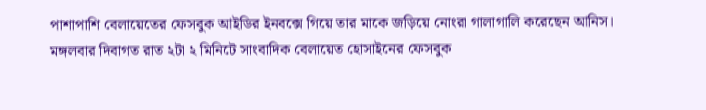পাশাপাশি বেলায়েতের ফেসবুক আইডির ইনবক্সে গিয়ে তার মাকে জড়িয়ে নোংরা গালাগালি করেছেন আনিস।
মঙ্গলবার দিবাগত রাত ২টা ২ মিনিটে সাংবাদিক বেলায়েত হোসাইনের ফেসবুক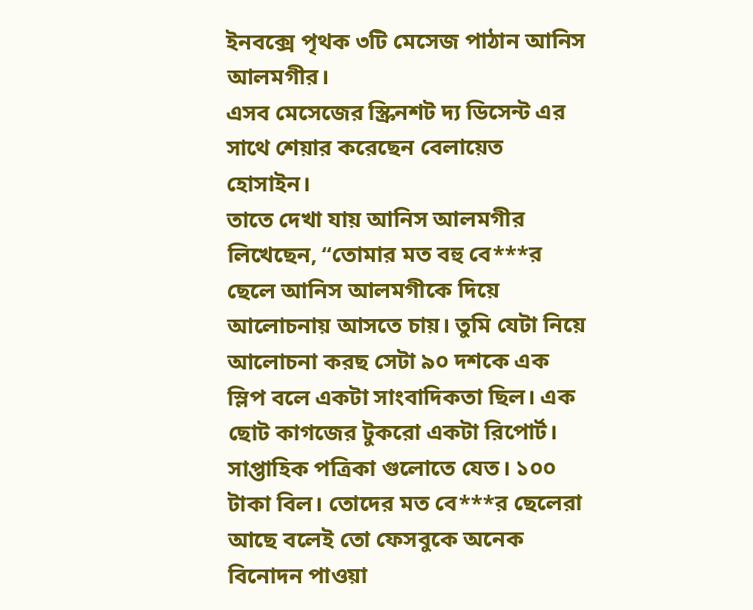ইনবক্সে পৃথক ৩টি মেসেজ পাঠান আনিস আলমগীর।
এসব মেসেজের স্ক্রিনশট দ্য ডিসেন্ট এর সাথে শেয়ার করেছেন বেলায়েত হোসাইন।
তাতে দেখা যায় আনিস আলমগীর লিখেছেন, ‘‘তোমার মত বহু বে***র ছেলে আনিস আলমগীকে দিয়ে আলোচনায় আসতে চায়। তুমি যেটা নিয়ে আলোচনা করছ সেটা ৯০ দশকে এক স্লিপ বলে একটা সাংবাদিকতা ছিল। এক ছোট কাগজের টুকরো একটা রিপোর্ট। সাপ্তাহিক পত্রিকা গুলোতে যেত। ১০০ টাকা বিল। তোদের মত বে***র ছেলেরা আছে বলেই তো ফেসবুকে অনেক বিনোদন পাওয়া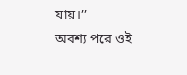যায়।’’
অবশ্য পরে ওই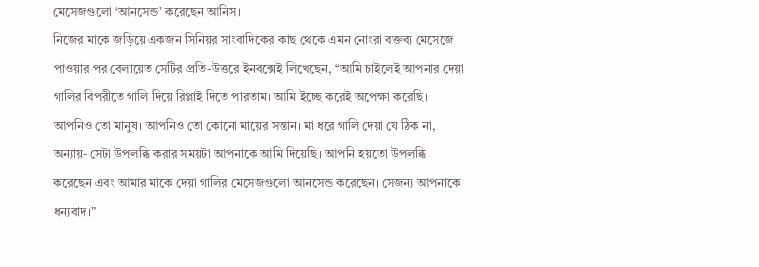মেসেজগুলো ‘আনসেন্ড’ করেছেন আনিস।
নিজের মাকে জড়িয়ে একজন সিনিয়র সাংবাদিকের কাছ থেকে এমন নোংরা বক্তব্য মেসেজে পাওয়ার পর বেলায়েত সেটির প্রতি-উত্তরে ইনবক্সেই লিখেছেন, ‘‘আমি চাইলেই আপনার দেয়া গালির বিপরীতে গালি দিয়ে রিপ্লাই দিতে পারতাম। আমি ইচ্ছে করেই অপেক্ষা করেছি। আপনিও তো মানুষ। আপনিও তো কোনো মায়ের সন্তান। মা ধরে গালি দেয়া যে ঠিক না, অন্যায়- সেটা উপলব্ধি করার সময়টা আপনাকে আমি দিয়েছি। আপনি হয়তো উপলব্ধি করেছেন এবং আমার মাকে দেয়া গালির মেসেজগুলো আনসেন্ড করেছেন। সেজন্য আপনাকে ধন্যবাদ।”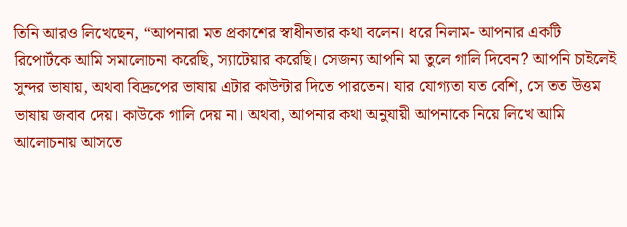তিনি আরও লিখেছেন, “আপনারা মত প্রকাশের স্বাধীনতার কথা বলেন। ধরে নিলাম- আপনার একটি রিপোর্টকে আমি সমালোচনা করেছি, স্যাটেয়ার করেছি। সেজন্য আপনি মা তুলে গালি দিবেন? আপনি চাইলেই সুন্দর ভাষায়, অথবা বিদ্রুপের ভাষায় এটার কাউন্টার দিতে পারতেন। যার যোগ্যতা যত বেশি, সে তত উত্তম ভাষায় জবাব দেয়। কাউকে গালি দেয় না। অথবা, আপনার কথা অনুযায়ী আপনাকে নিয়ে লিখে আমি আলোচনায় আসতে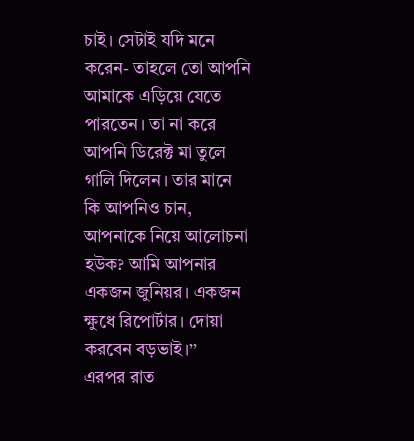চাই। সেটাই যদি মনে করেন- তাহলে তো আপনি আমাকে এড়িয়ে যেতে পারতেন। তা না করে আপনি ডিরেক্ট মা তুলে গালি দিলেন। তার মানে কি আপনিও চান, আপনাকে নিয়ে আলোচনা হউক? আমি আপনার একজন জুনিয়র। একজন ক্ষুধে রিপোর্টার। দোয়া করবেন বড়ভাই।’’
এরপর রাত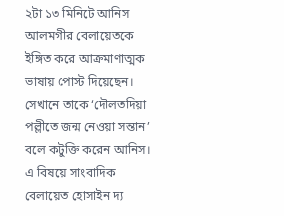২টা ১৩ মিনিটে আনিস আলমগীর বেলায়েতকে ইঙ্গিত করে আক্রমাণাত্মক ভাষায় পোস্ট দিয়েছেন। সেখানে তাকে ‘দৌলতদিয়া পল্লীতে জন্ম নেওয়া সন্তান’ বলে কটুক্তি করেন আনিস।
এ বিষয়ে সাংবাদিক বেলায়েত হোসাইন দ্য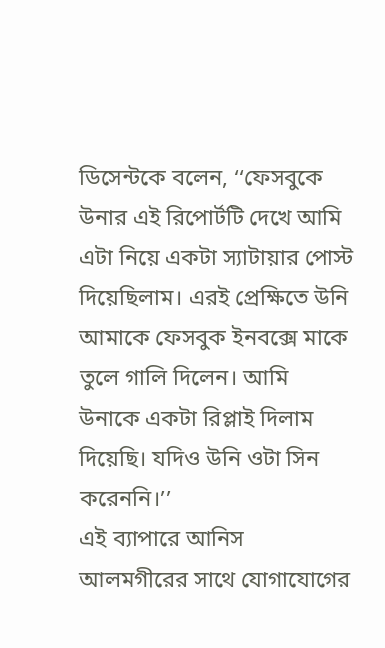ডিসেন্টকে বলেন, ‘‘ফেসবুকে উনার এই রিপোর্টটি দেখে আমি এটা নিয়ে একটা স্যাটায়ার পোস্ট দিয়েছিলাম। এরই প্রেক্ষিতে উনি আমাকে ফেসবুক ইনবক্সে মাকে তুলে গালি দিলেন। আমি উনাকে একটা রিপ্লাই দিলাম দিয়েছি। যদিও উনি ওটা সিন করেননি।’’
এই ব্যাপারে আনিস আলমগীরের সাথে যোগাযোগের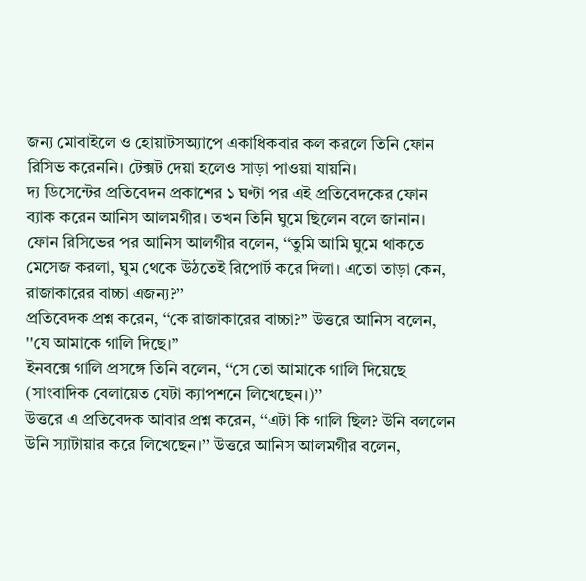জন্য মোবাইলে ও হোয়াটসঅ্যাপে একাধিকবার কল করলে তিনি ফোন রিসিভ করেননি। টেক্সট দেয়া হলেও সাড়া পাওয়া যায়নি।
দ্য ডিসেন্টের প্রতিবেদন প্রকাশের ১ ঘণ্টা পর এই প্রতিবেদকের ফোন ব্যাক করেন আনিস আলমগীর। তখন তিনি ঘুমে ছিলেন বলে জানান।
ফোন রিসিভের পর আনিস আলগীর বলেন, ‘‘তুমি আমি ঘুমে থাকতে মেসেজ করলা, ঘুম থেকে উঠতেই রিপোর্ট করে দিলা। এতো তাড়া কেন, রাজাকারের বাচ্চা এজন্য?’’
প্রতিবেদক প্রশ্ন করেন, ‘‘কে রাজাকারের বাচ্চা?’’ উত্তরে আনিস বলেন, ''যে আমাকে গালি দিছে।’’
ইনবক্সে গালি প্রসঙ্গে তিনি বলেন, ‘‘সে তো আমাকে গালি দিয়েছে (সাংবাদিক বেলায়েত যেটা ক্যাপশনে লিখেছেন।)’’
উত্তরে এ প্রতিবেদক আবার প্রশ্ন করেন, ‘‘এটা কি গালি ছিল? উনি বললেন উনি স্যাটায়ার করে লিখেছেন।’’ উত্তরে আনিস আলমগীর বলেন,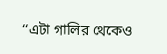‘‘এটা গালির থেকেও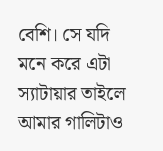বেশি। সে যদি মনে করে এটা স্যাটায়ার তাইলে আমার গালিটাও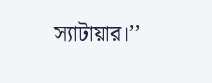স্যাটায়ার।’’